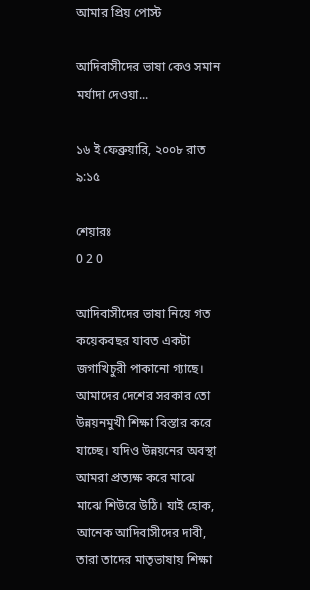আমার প্রিয় পোস্ট

আদিবাসীদের ভাষা কেও সমান মর্যাদা দেওয়া...

১৬ ই ফেব্রুয়ারি, ২০০৮ রাত ৯:১৫

শেয়ারঃ
0 2 0

আদিবাসীদের ভাষা নিয়ে গত কয়েকবছর যাবত একটা জগাখিচুরী পাকানো গ্যাছে। আমাদের দেশের সরকার তো উন্নয়নমুখী শিক্ষা বিস্তার করে যাচ্ছে। যদিও উন্নয়নের অবস্থা আমরা প্রত্যক্ষ করে মাঝে মাঝে শিউরে উঠি। যাই হোক, আনেক আদিবাসীদের দাবী, তারা তাদের মাতৃভাষায় শিক্ষা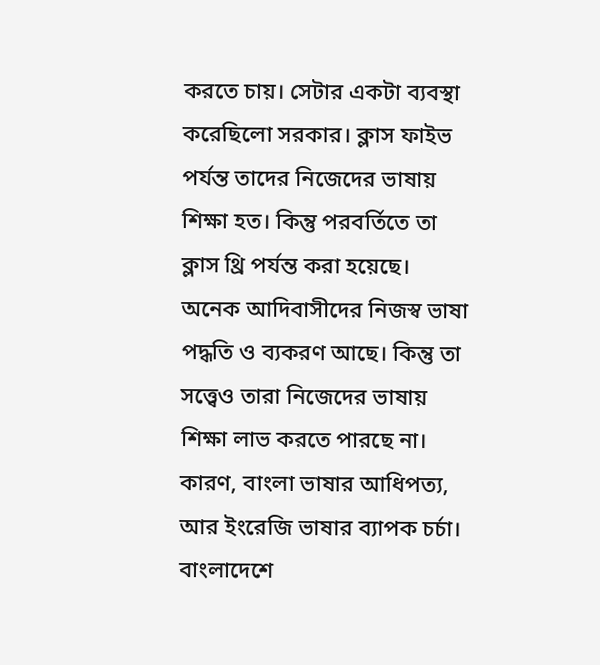করতে চায়। সেটার একটা ব্যবস্থা করেছিলো সরকার। ক্লাস ফাইভ পর্যন্ত তাদের নিজেদের ভাষায় শিক্ষা হত। কিন্তু পরবর্তিতে তা ক্লাস থ্রি পর্যন্ত করা হয়েছে। অনেক আদিবাসীদের নিজস্ব ভাষা পদ্ধতি ও ব্যকরণ আছে। কিন্তু তা সত্ত্বেও তারা নিজেদের ভাষায় শিক্ষা লাভ করতে পারছে না। কারণ, বাংলা ভাষার আধিপত্য, আর ইংরেজি ভাষার ব্যাপক চর্চা। বাংলাদেশে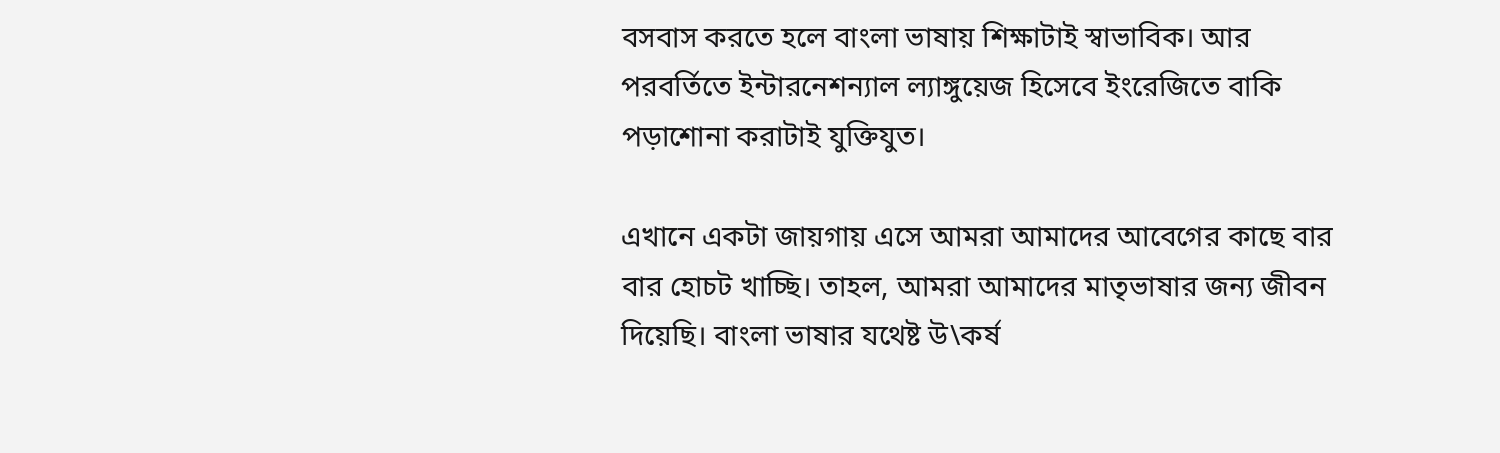বসবাস করতে হলে বাংলা ভাষায় শিক্ষাটাই স্বাভাবিক। আর পরবর্তিতে ইন্টারনেশন্যাল ল্যাঙ্গুয়েজ হিসেবে ইংরেজিতে বাকি পড়াশোনা করাটাই যুক্তিযুত।

এখানে একটা জায়গায় এসে আমরা আমাদের আবেগের কাছে বার বার হোচট খাচ্ছি। তাহল, আমরা আমাদের মাতৃভাষার জন্য জীবন দিয়েছি। বাংলা ভাষার যথেষ্ট উ\কর্ষ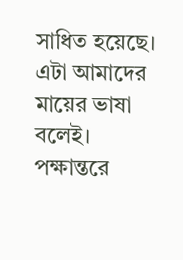সাধিত হয়েছে। এটা আমাদের মায়ের ভাষা বলেই। পক্ষান্তরে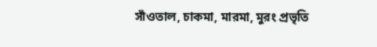সাঁওতাল, চাকমা, মারমা, মুরং প্রভৃতি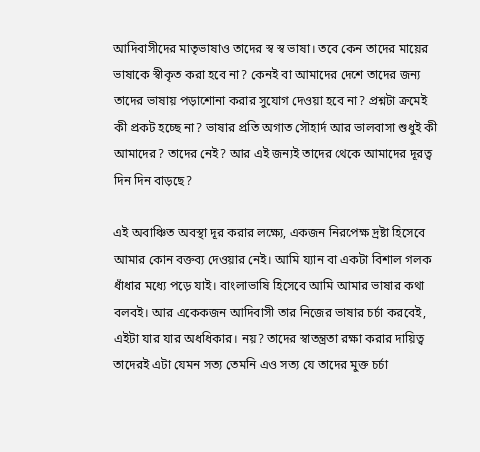আদিবাসীদের মাতৃভাষাও তাদের স্ব স্ব ভাষা। তবে কেন তাদের মায়ের ভাষাকে স্বীকৃত করা হবে না? কেনই বা আমাদের দেশে তাদের জন্য তাদের ভাষায় পড়াশোনা করার সুযোগ দেওয়া হবে না? প্রশ্নটা ক্রমেই কী প্রকট হচ্ছে না? ভাষার প্রতি অগাত সৌহার্দ আর ভালবাসা শুধুই কী আমাদের? তাদের নেই? আর এই জন্যই তাদের থেকে আমাদের দূরত্ব দিন দিন বাড়ছে?

এই অবাঞ্চিত অবস্থা দূর করার লক্ষ্যে, একজন নিরপেক্ষ দ্রষ্টা হিসেবে আমার কোন বক্তব্য দেওয়ার নেই। আমি য্যান বা একটা বিশাল গলক ধাঁধার মধ্যে পড়ে যাই। বাংলাভাষি হিসেবে আমি আমার ভাষার কথা বলবই। আর একেকজন আদিবাসী তার নিজের ভাষার চর্চা করবেই, এইটা যার যার অধধিকার। নয়? তাদের স্বাতন্ত্রতা রক্ষা করার দায়িত্ব তাদেরই এটা যেমন সত্য তেমনি এও সত্য যে তাদের মুক্ত চর্চা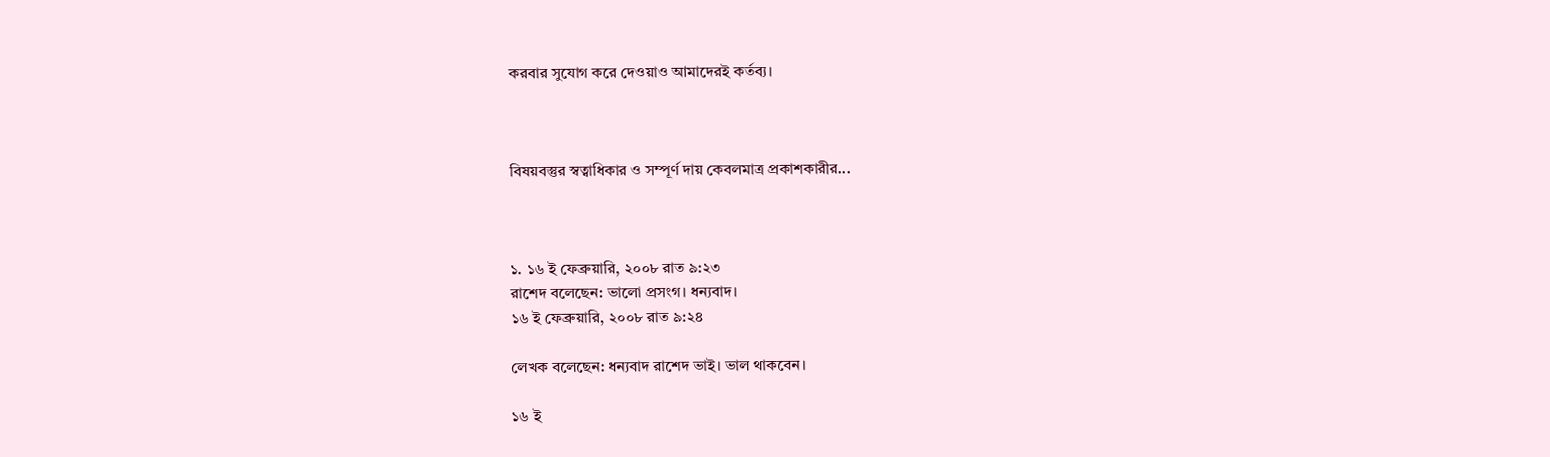করবার সুযোগ করে দেওয়াও আমাদেরই কর্তব্য।



বিষয়বস্তুর স্বত্বাধিকার ও সম্পূর্ণ দায় কেবলমাত্র প্রকাশকারীর...



১. ১৬ ই ফেব্রুয়ারি, ২০০৮ রাত ৯:২৩
রাশেদ বলেছেন: ভালো প্রসংগ। ধন্যবাদ।
১৬ ই ফেব্রুয়ারি, ২০০৮ রাত ৯:২৪

লেখক বলেছেন: ধন্যবাদ রাশেদ ভাই। ভাল থাকবেন।

১৬ ই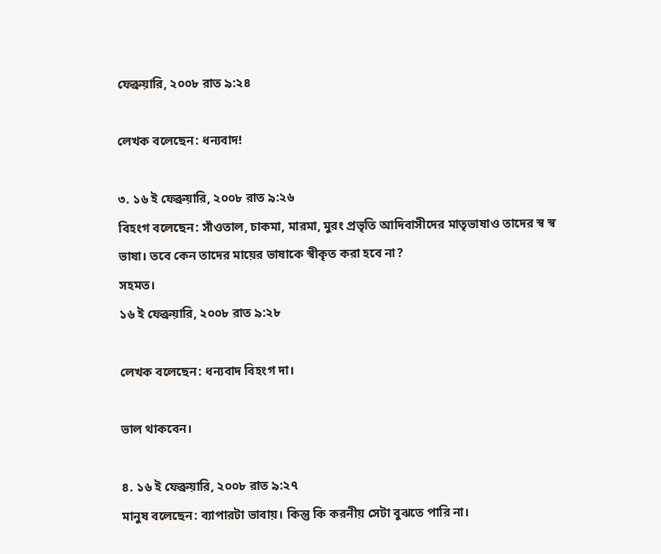ফেব্রুয়ারি, ২০০৮ রাত ৯:২৪

লেখক বলেছেন: ধন্যবাদ!

৩. ১৬ ই ফেব্রুয়ারি, ২০০৮ রাত ৯:২৬
বিহংগ বলেছেন: সাঁওতাল, চাকমা, মারমা, মুরং প্রভৃতি আদিবাসীদের মাতৃভাষাও তাদের স্ব স্ব ভাষা। তবে কেন তাদের মায়ের ভাষাকে স্বীকৃত করা হবে না?
সহমত।
১৬ ই ফেব্রুয়ারি, ২০০৮ রাত ৯:২৮

লেখক বলেছেন: ধন্যবাদ বিহংগ দা।

ভাল থাকবেন।

৪. ১৬ ই ফেব্রুয়ারি, ২০০৮ রাত ৯:২৭
মানুষ বলেছেন: ব্যাপারটা ভাবায়। কিন্তু কি করনীয় সেটা বুঝতে পারি না।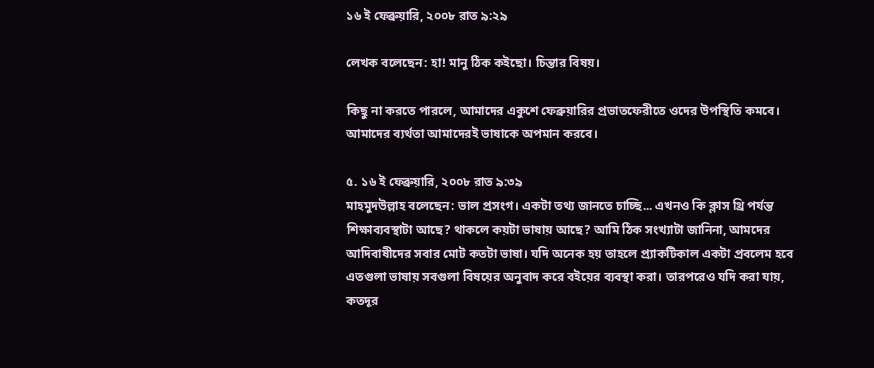১৬ ই ফেব্রুয়ারি, ২০০৮ রাত ৯:২৯

লেখক বলেছেন: হা! মানু ঠিক কইছো। চিন্তার বিষয়।

কিছু না করতে পারলে, আমাদের একুশে ফেব্রুয়ারির প্রভাতফেরীতে ওদের উপস্থিতি কমবে। আমাদের ব্যর্থতা আমাদেরই ভাষাকে অপমান করবে।

৫. ১৬ ই ফেব্রুয়ারি, ২০০৮ রাত ৯:৩৯
মাহমুদউল্লাহ বলেছেন: ভাল প্রসংগ। একটা তথ্য জানতে চাচ্ছি... এখনও কি ক্লাস থ্রি পর্যন্ত শিক্ষাব্যবস্থাটা আছে? থাকলে কয়টা ভাষায় আছে? আমি ঠিক সংখ্যাটা জানিনা, আমদের আদিবাষীদের সবার মোট কতটা ভাষা। যদি অনেক হয় তাহলে প্র্যাকটিকাল একটা প্রবলেম হবে এতগুলা ভাষায় সবগুলা বিষয়ের অনুবাদ করে বইয়ের ব্যবস্থা করা। তারপরেও যদি করা যায়, কতদূর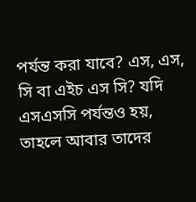পর্যন্ত করা যাবে? এস, এস, সি বা এইচ এস সি? যদি এসএসসি পর্যন্তও হয়, তাহলে আবার তাদের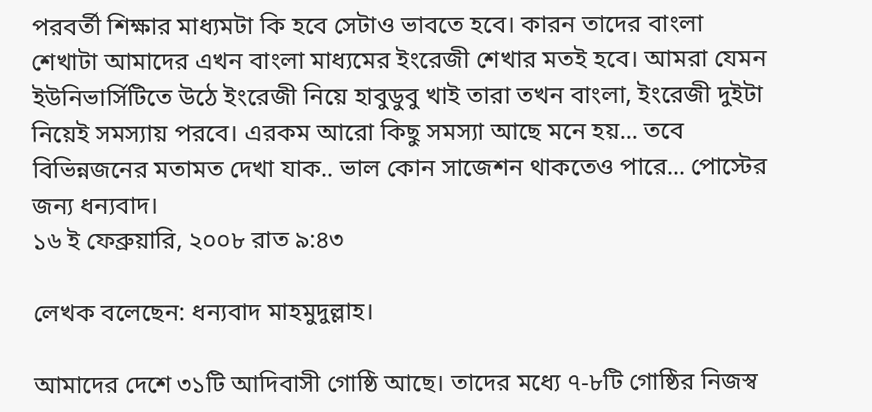পরবর্তী শিক্ষার মাধ্যমটা কি হবে সেটাও ভাবতে হবে। কারন তাদের বাংলা শেখাটা আমাদের এখন বাংলা মাধ্যমের ইংরেজী শেখার মতই হবে। আমরা যেমন ইউনিভার্সিটিতে উঠে ইংরেজী নিয়ে হাবুডুবু খাই তারা তখন বাংলা, ইংরেজী দুইটা নিয়েই সমস্যায় পরবে। এরকম আরো কিছু সমস্যা আছে মনে হয়... তবে বিভিন্নজনের মতামত দেখা যাক.. ভাল কোন সাজেশন থাকতেও পারে... পোস্টের জন্য ধন্যবাদ।
১৬ ই ফেব্রুয়ারি, ২০০৮ রাত ৯:৪৩

লেখক বলেছেন: ধন্যবাদ মাহমুদুল্লাহ।

আমাদের দেশে ৩১টি আদিবাসী গোষ্ঠি আছে। তাদের মধ্যে ৭-৮টি গোষ্ঠির নিজস্ব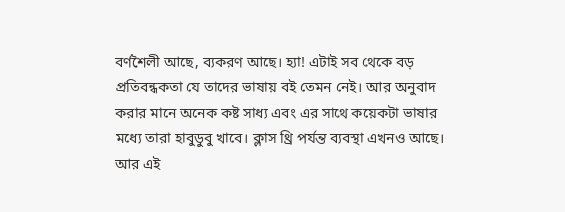বর্ণশৈলী আছে, ব্যকরণ আছে। হ্যা! এটাই সব থেকে বড় প্রতিবন্ধকতা যে তাদের ভাষায় বই তেমন নেই। আর অনুবাদ করার মানে অনেক কষ্ট সাধ্য এবং এর সাথে কয়েকটা ভাষার মধ্যে তারা হাবুডুবু খাবে। ক্লাস থ্রি পর্যন্ত ব্যবস্থা এখনও আছে। আর এই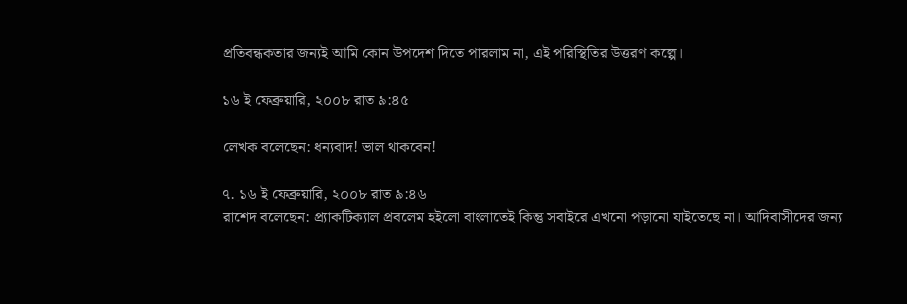প্রতিবন্ধকতার জন্যই আমি কোন উপদেশ দিতে পারলাম না, এই পরিস্থিতির উত্তরণ কল্পে।

১৬ ই ফেব্রুয়ারি, ২০০৮ রাত ৯:৪৫

লেখক বলেছেন: ধন্যবাদ! ভাল থাকবেন!

৭. ১৬ ই ফেব্রুয়ারি, ২০০৮ রাত ৯:৪৬
রাশেদ বলেছেন: প্র্যাকটিক্যাল প্রবলেম হইলো বাংলাতেই কিন্তু সবাইরে এখনো পড়ানো যাইতেছে না। আদিবাসীদের জন্য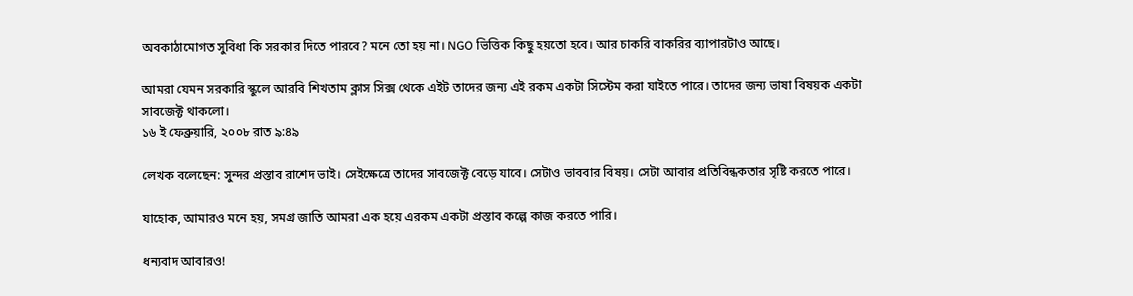অবকাঠামোগত সুবিধা কি সরকার দিতে পারবে? মনে তো হয় না। NGO ভিত্তিক কিছু হয়তো হবে। আর চাকরি বাকরির ব্যাপারটাও আছে।

আমরা যেমন সরকারি স্কুলে আরবি শিখতাম ক্লাস সিক্স থেকে এইট তাদের জন্য এই রকম একটা সিস্টেম করা যাইতে পারে। তাদের জন্য ভাষা বিষয়ক একটা সাবজেক্ট থাকলো।
১৬ ই ফেব্রুয়ারি, ২০০৮ রাত ৯:৪৯

লেখক বলেছেন: সুন্দর প্রস্তাব রাশেদ ভাই। সেইক্ষেত্রে তাদের সাবজেক্ট বেড়ে যাবে। সেটাও ভাববার বিষয়। সেটা আবার প্রতিবিন্ধকতার সৃষ্টি করতে পারে।

যাহোক, আমারও মনে হয়, সমগ্র জাতি আমরা এক হয়ে এরকম একটা প্রস্তাব কল্পে কাজ করতে পারি।

ধন্যবাদ আবারও!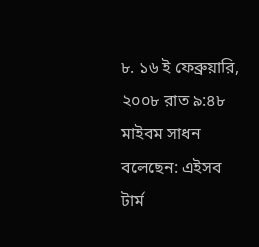৮. ১৬ ই ফেব্রুয়ারি, ২০০৮ রাত ৯:৪৮
মাইবম সাধন বলেছেন: এইসব টার্ম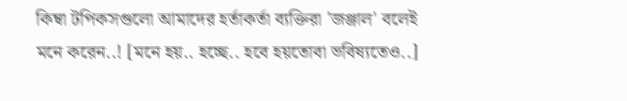কিম্বা টপিকসগুলো আমাদের হর্তাকর্তা ব্যক্তিরা 'জঞ্জাল' বলেই মনে করেন..! [মনে হয়.. হচ্ছে.. হবে হয়তোবা ভবিষ্যতেও..]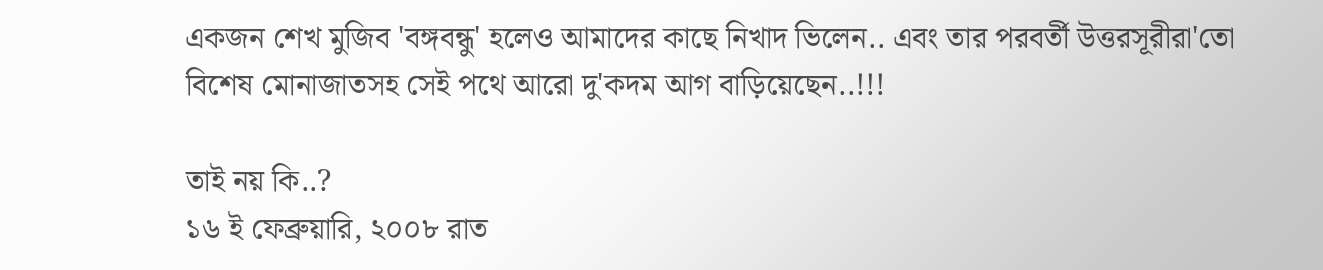একজন শেখ মুজিব 'বঙ্গবন্ধু' হলেও আমাদের কাছে নিখাদ ভিলেন.. এবং তার পরবর্তী উত্তরসূরীরা'তো বিশেষ মোনাজাতসহ সেই পথে আরো দু'কদম আগ বাড়িয়েছেন..!!!

তাই নয় কি..?
১৬ ই ফেব্রুয়ারি, ২০০৮ রাত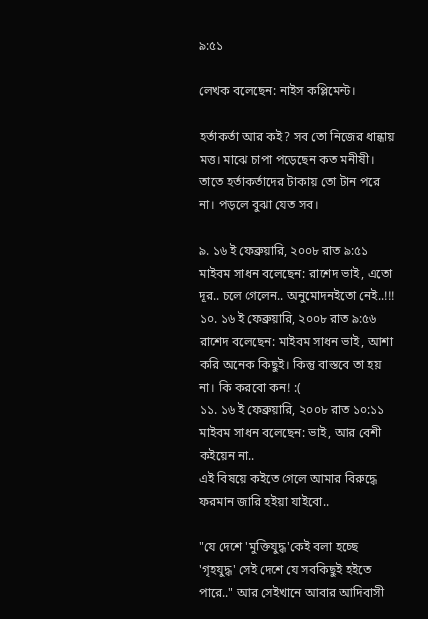৯:৫১

লেখক বলেছেন: নাইস কপ্লিমেন্ট।

হর্তাকর্তা আর কই? সব তো নিজের ধান্ধায় মত্ত। মাঝে চাপা পড়েছেন কত মনীষী। তাতে হর্তাকর্তাদের টাকায় তো টান পরে না। পড়লে বুঝা যেত সব।

৯. ১৬ ই ফেব্রুয়ারি, ২০০৮ রাত ৯:৫১
মাইবম সাধন বলেছেন: রাশেদ ভাই, এতো দূর.. চলে গেলেন.. অনুমোদনইতো নেই..!!!
১০. ১৬ ই ফেব্রুয়ারি, ২০০৮ রাত ৯:৫৬
রাশেদ বলেছেন: মাইবম সাধন ভাই, আশা করি অনেক কিছুই। কিন্তু বাস্তবে তা হয় না। কি করবো কন! :(
১১. ১৬ ই ফেব্রুয়ারি, ২০০৮ রাত ১০:১১
মাইবম সাধন বলেছেন: ভাই, আর বেশী কইয়েন না..
এই বিষয়ে কইতে গেলে আমার বিরুদ্ধে ফরমান জারি হইয়া যাইবো..

"যে দেশে 'মুক্তিযুদ্ধ'কেই বলা হচ্ছে 'গৃহযুদ্ধ' সেই দেশে যে সবকিছুই হইতে পারে.." আর সেইখানে আবার আদিবাসী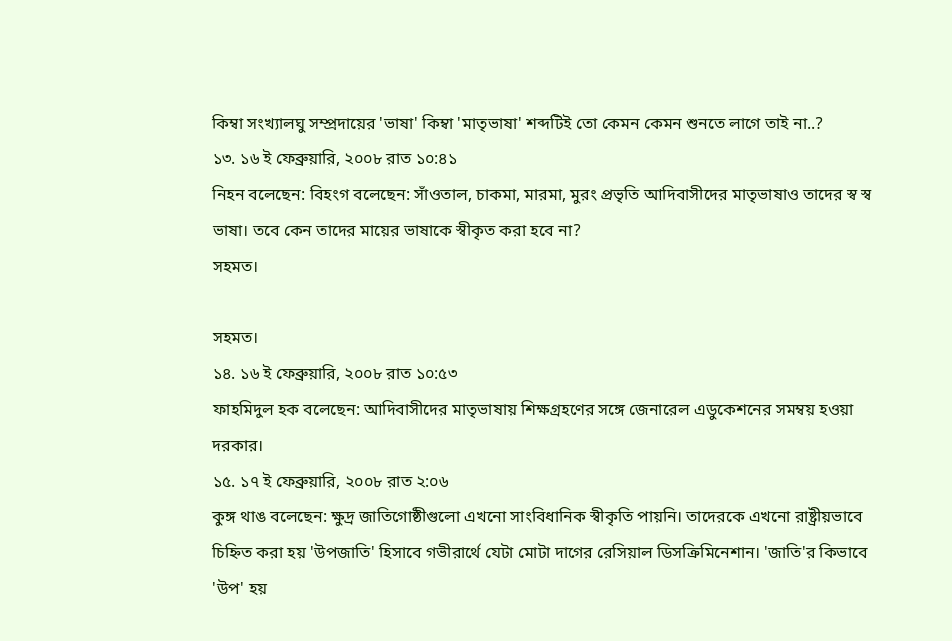কিম্বা সংখ্যালঘু সম্প্রদায়ের 'ভাষা' কিম্বা 'মাতৃভাষা' শব্দটিই তো কেমন কেমন শুনতে লাগে তাই না..?
১৩. ১৬ ই ফেব্রুয়ারি, ২০০৮ রাত ১০:৪১
নিহন বলেছেন: বিহংগ বলেছেন: সাঁওতাল, চাকমা, মারমা, মুরং প্রভৃতি আদিবাসীদের মাতৃভাষাও তাদের স্ব স্ব ভাষা। তবে কেন তাদের মায়ের ভাষাকে স্বীকৃত করা হবে না?
সহমত।

সহমত।
১৪. ১৬ ই ফেব্রুয়ারি, ২০০৮ রাত ১০:৫৩
ফাহমিদুল হক বলেছেন: আদিবাসীদের মাতৃভাষায় শিক্ষগ্রহণের সঙ্গে জেনারেল এডুকেশনের সমম্বয় হওয়া দরকার।
১৫. ১৭ ই ফেব্রুয়ারি, ২০০৮ রাত ২:০৬
কুঙ্গ থাঙ বলেছেন: ক্ষুদ্র জাতিগোষ্ঠীগুলো এখনো সাংবিধানিক স্বীকৃতি পায়নি। তাদেরকে এখনো রাষ্ট্রীয়ভাবে চিহ্নিত করা হয় 'উপজাতি' হিসাবে গভীরার্থে যেটা মোটা দাগের রেসিয়াল ডিসক্রিমিনেশান। 'জাতি'র কিভাবে 'উপ' হয়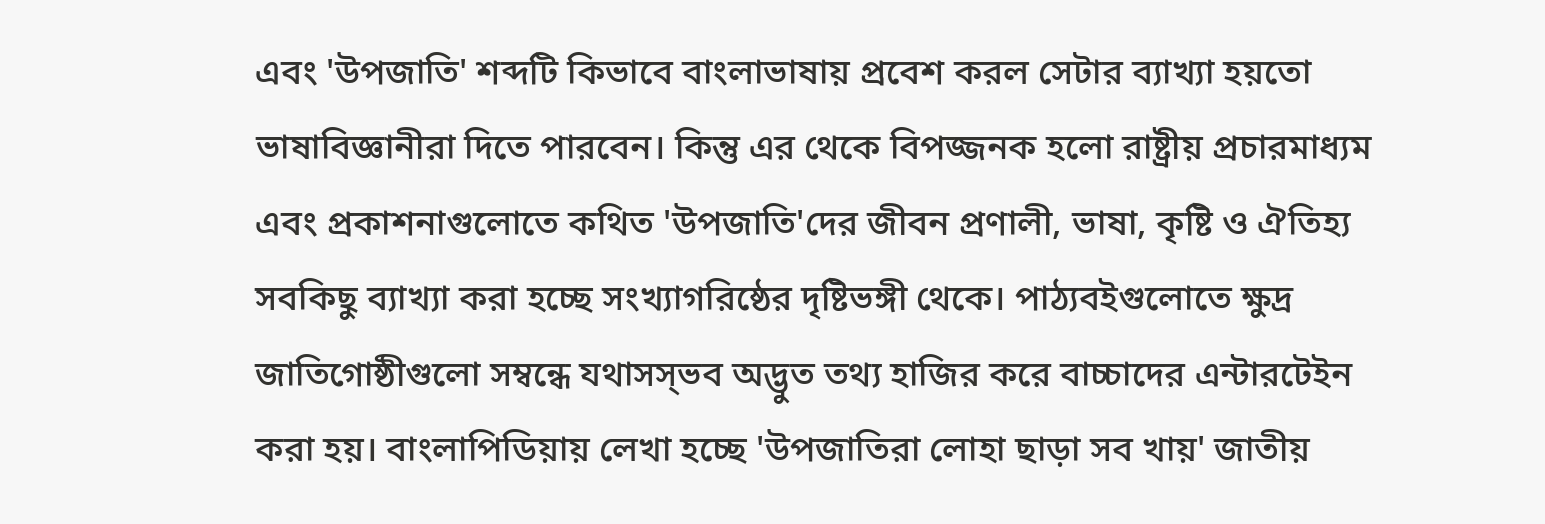এবং 'উপজাতি' শব্দটি কিভাবে বাংলাভাষায় প্রবেশ করল সেটার ব্যাখ্যা হয়তো ভাষাবিজ্ঞানীরা দিতে পারবেন। কিন্তু এর থেকে বিপজ্জনক হলো রাষ্ট্রীয় প্রচারমাধ্যম এবং প্রকাশনাগুলোতে কথিত 'উপজাতি'দের জীবন প্রণালী, ভাষা, কৃষ্টি ও ঐতিহ্য সবকিছু ব্যাখ্যা করা হচ্ছে সংখ্যাগরিষ্ঠের দৃষ্টিভঙ্গী থেকে। পাঠ্যবইগুলোতে ক্ষুদ্র জাতিগোষ্ঠীগুলো সম্বন্ধে যথাসস্ভব অদ্ভুত তথ্য হাজির করে বাচ্চাদের এন্টারটেইন করা হয়। বাংলাপিডিয়ায় লেখা হচ্ছে 'উপজাতিরা লোহা ছাড়া সব খায়' জাতীয়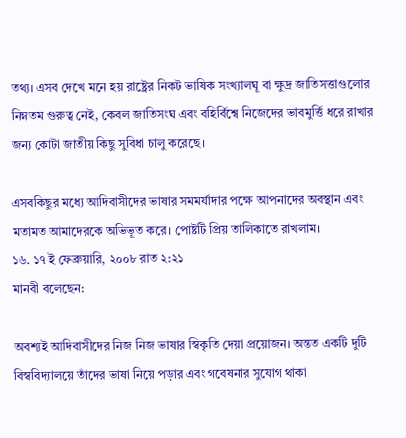তথ্য। এসব দেখে মনে হয় রাষ্ট্রের নিকট ভাষিক সংখ্যালঘূ বা ক্ষুদ্র জাতিসত্তাগুলোর নিম্নতম গুরুত্ব নেই, কেবল জাতিসংঘ এবং বহির্বিশ্বে নিজেদের ভাবমুর্ত্তি ধরে রাখার জন্য কোটা জাতীয় কিছু সুবিধা চালু করেছে।

এসবকিছুর মধ্যে আদিবাসীদের ভাষার সমমর্যাদার পক্ষে আপনাদের অবস্থান এবং মতামত আমাদেরকে অভিভূত করে। পোষ্টটি প্রিয় তালিকাতে রাখলাম।
১৬. ১৭ ই ফেব্রুয়ারি, ২০০৮ রাত ২:২১
মানবী বলেছেন:

অবশ্যই আদিবাসীদের নিজ নিজ ভাষার স্বিকৃতি দেয়া প্রয়োজন। অন্তত একটি দুটি বিস্ববিদ্যালয়ে তাঁদের ভাষা নিয়ে পড়ার এবং গবেষনার সুযোগ থাকা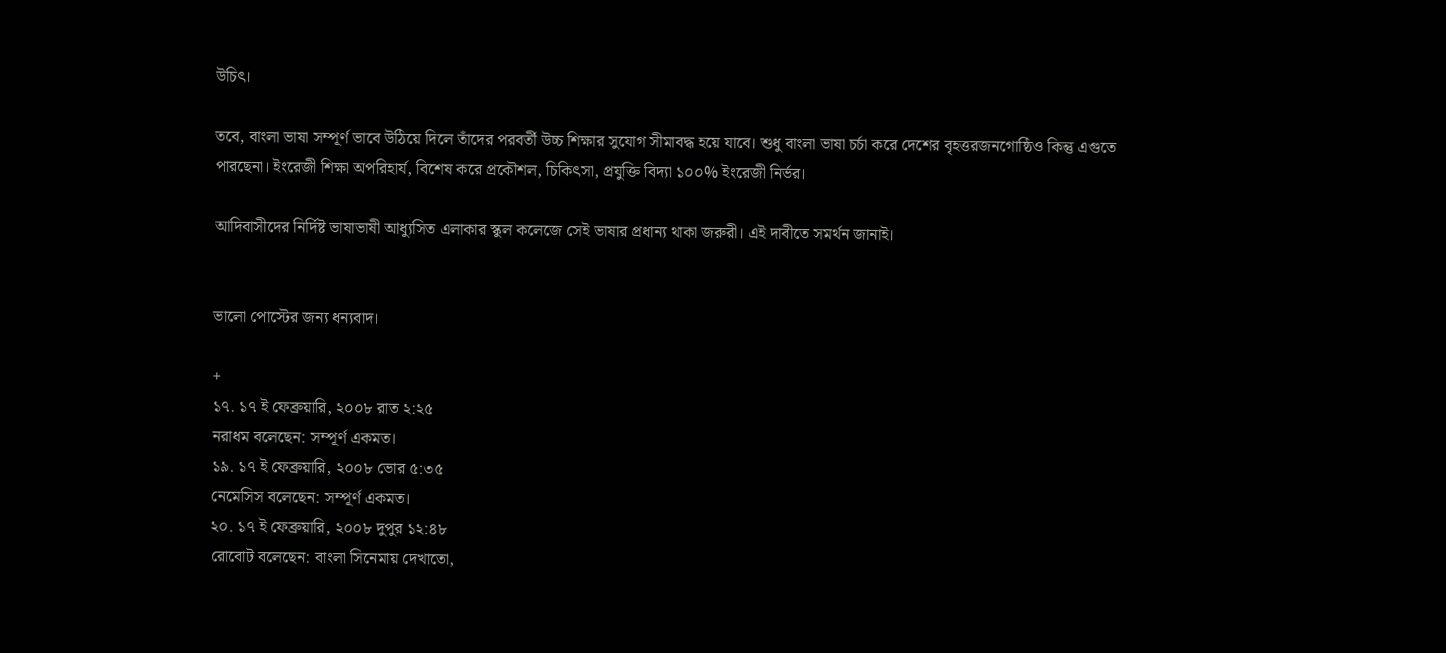উচিৎ।

তবে, বাংলা ভাষা সম্পূর্ণ ভাবে উঠিয়ে দিলে তাঁদের পরবর্তী উচ্চ শিক্ষার সুযোগ সীমাবদ্ধ হয়ে যাবে। শুধু বাংলা ভাষা চর্চা করে দেশের বৃহত্তরজনগোষ্ঠিও কিন্তু এগুতে পারছেনা। ইংরেজী শিক্ষা অপরিহার্য, বিশেষ করে প্রকৌশল, চিকিৎসা, প্রযুক্তি বিদ্যা ১০০% ইংরেজী নির্ভর।

আদিবাসীদের নির্দিষ্ট ভাষাভাষী আধ্যুসিত এলাকার স্কুল কলেজে সেই ভাষার প্রধান্য থাকা জরুরী। এই দাবীতে সমর্থন জানাই।


ভালো পোস্টের জন্য ধন্যবাদ।

+
১৭. ১৭ ই ফেব্রুয়ারি, ২০০৮ রাত ২:২৫
নরাধম বলেছেন: সম্পূর্ণ একমত।
১৯. ১৭ ই ফেব্রুয়ারি, ২০০৮ ভোর ৫:৩৫
নেমেসিস বলেছেন: সম্পূর্ণ একমত।
২০. ১৭ ই ফেব্রুয়ারি, ২০০৮ দুপুর ১২:৪৮
রোবোট বলেছেন: বাংলা সিনেমায় দেখাতো,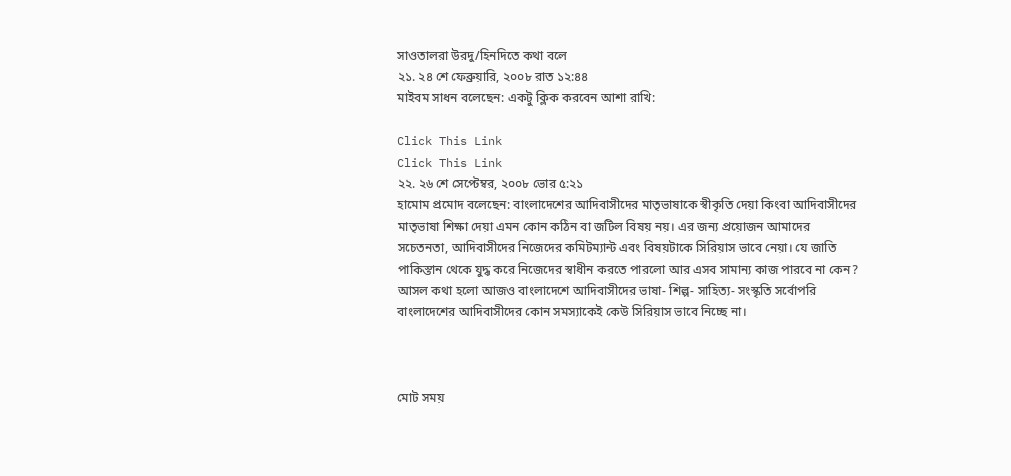সাওতালরা উরদু/হিনদিতে কথা বলে
২১. ২৪ শে ফেব্রুয়ারি, ২০০৮ রাত ১২:৪৪
মাইবম সাধন বলেছেন: একটু ক্লিক করবেন আশা রাখি:

Click This Link
Click This Link
২২. ২৬ শে সেপ্টেম্বর, ২০০৮ ভোর ৫:২১
হামোম প্রমোদ বলেছেন: বাংলাদেশের আদিবাসীদের মাতৃভাষাকে স্বীকৃতি দেয়া কিংবা আদিবাসীদের মাতৃভাষা শিক্ষা দেয়া এমন কোন কঠিন বা জটিল বিষয় নয়। এর জন্য প্রয়োজন আমাদের সচেতনতা, আদিবাসীদের নিজেদের কমিটম্যান্ট এবং বিষয়টাকে সিরিয়াস ভাবে নেয়া। যে জাতি পাকিস্তান থেকে যুদ্ধ করে নিজেদের স্বাধীন করতে পারলো আর এসব সামান্য কাজ পারবে না কেন? আসল কথা হলো আজও বাংলাদেশে আদিবাসীদের ভাষা- শিল্প- সাহিত্য- সংস্কৃতি সর্বোপরি বাংলাদেশের আদিবাসীদের কোন সমস্যাকেই কেউ সিরিয়াস ভাবে নিচ্ছে না।



মোট সময়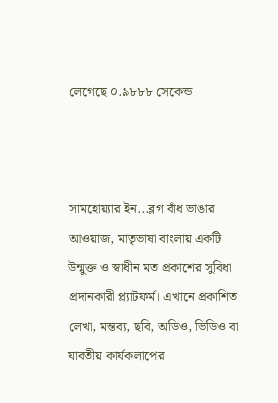লেগেছে ০.৯৮৮৮ সেকেন্ড



সামহোয়‍্যার ইন...ব্লগ বাঁধ ভাঙার আওয়াজ, মাতৃভাষা বাংলায় একটি উন্মুক্ত ও স্বাধীন মত প্রকাশের সুবিধা প্রদানকারী প্ল্যাটফর্ম। এখানে প্রকাশিত লেখা, মন্তব‍্য, ছবি, অডিও, ভিডিও বা যাবতীয় কার্যকলাপের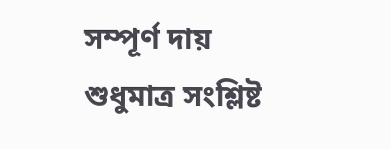সম্পূর্ণ দায় শুধুমাত্র সংশ্লিষ্ট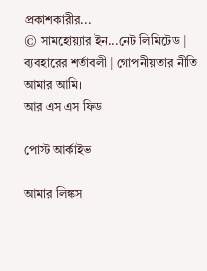প্রকাশকারীর...
© সামহোয়্যার ইন...নেট লিমিটেড | ব্যবহারের শর্তাবলী | গোপনীয়তার নীতি
আমার আমি।
আর এস এস ফিড

পোস্ট আর্কাইভ

আমার লিঙ্কস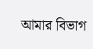আমার বিভাগ